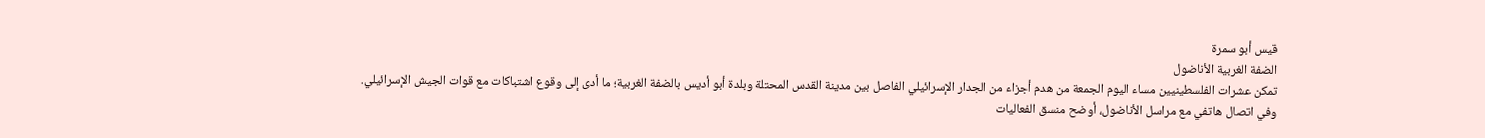قيس أبو سمرة
الضفة الغربية الأناضول
تمكن عشرات الفلسطينيين مساء اليوم الجمعة من هدم أجزاء من الجدار الإسرائيلي الفاصل بين مدينة القدس المحتلة وبلدة أبو أديس بالضفة الغربية؛ ما أدى إلى وقوع اشتباكات مع قوات الجيش الإسرائيلي.
وفي اتصال هاتفي مع مراسل الأناضول، أوضح منسق الفعاليات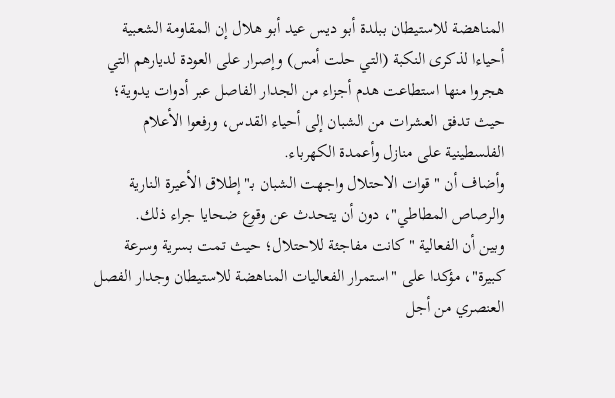المناهضة للاستيطان ببلدة أبو ديس عيد أبو هلال إن المقاومة الشعبية أحياءا لذكرى النكبة (التي حلت أمس) وإصرار على العودة لديارهم التي هجروا منها استطاعت هدم أجزاء من الجدار الفاصل عبر أدوات يدوية؛ حيث تدفق العشرات من الشبان إلى أحياء القدس، ورفعوا الأعلام الفلسطينية على منازل وأعمدة الكهرباء.
وأضاف أن "قوات الاحتلال واجهت الشبان بـ"إطلاق الأعيرة النارية والرصاص المطاطي"، دون أن يتحدث عن وقوع ضحايا جراء ذلك.
وبين أن الفعالية "كانت مفاجئة للاحتلال؛ حيث تمت بسرية وسرعة كبيرة"، مؤكدا على "استمرار الفعاليات المناهضة للاستيطان وجدار الفصل العنصري من أجل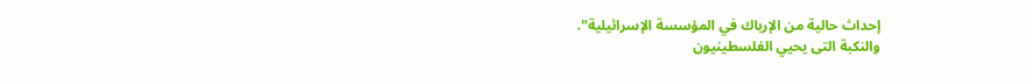إحداث حالية من الإرباك في المؤسسة الإسرائيلية".
والنكبة التى يحيي الفلسطينيون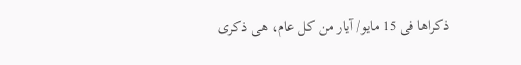ذكراها فى 15 مايو/ آيار من كل عام، هى ذكرى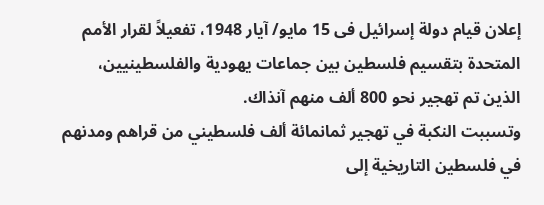إعلان قيام دولة إسرائيل فى 15 مايو/ آيار 1948، تفعيلاً لقرار الأمم المتحدة بتقسيم فلسطين بين جماعات يهودية والفلسطينيين، الذين تم تهجير نحو 800 ألف منهم آنذاك.
وتسببت النكبة في تهجير ثمانمائة ألف فلسطيني من قراهم ومدنهم في فلسطين التاريخية إلى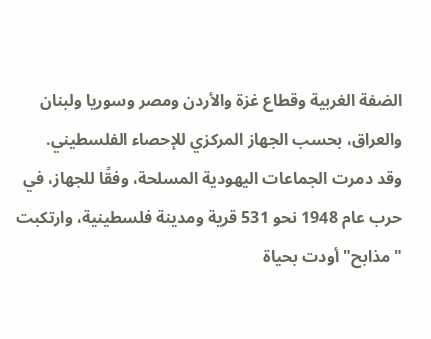الضفة الغربية وقطاع غزة والأردن ومصر وسوريا ولبنان والعراق، بحسب الجهاز المركزي للإحصاء الفلسطيني.
وقد دمرت الجماعات اليهودية المسلحة، وفقًا للجهاز، في حرب عام 1948 نحو 531 قرية ومدينة فلسطينية، وارتكبت "مذابح" أودت بحياة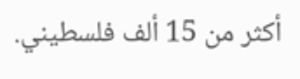أكثر من 15 ألف فلسطيني.